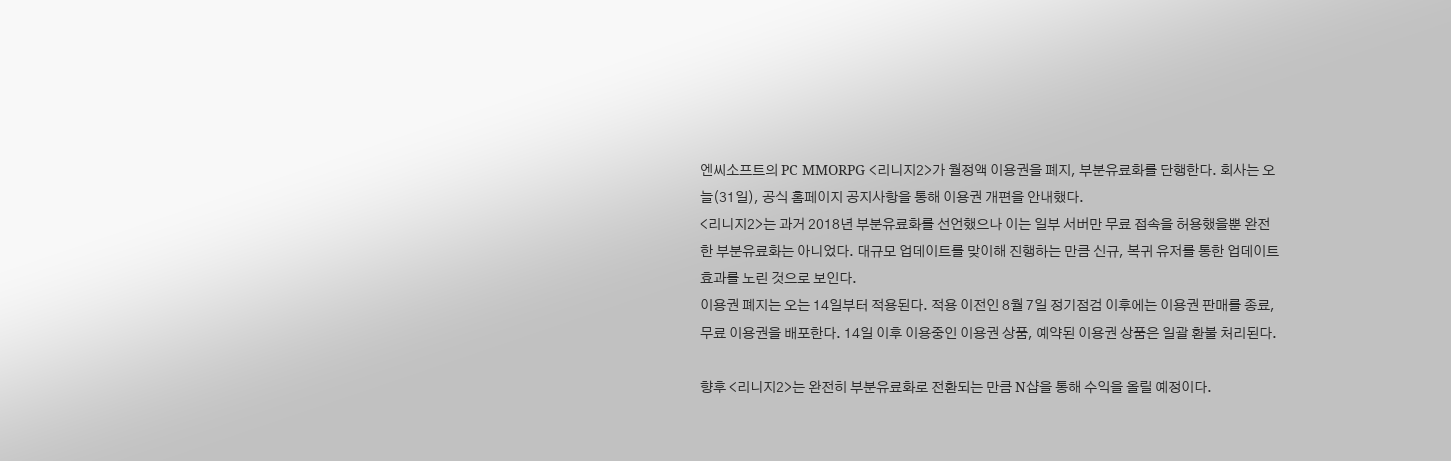엔씨소프트의 PC MMORPG <리니지2>가 월정액 이용권을 폐지, 부분유료화를 단행한다. 회사는 오늘(31일), 공식 홈페이지 공지사항을 통해 이용권 개편을 안내했다.
<리니지2>는 과거 2018년 부분유료화를 선언했으나 이는 일부 서버만 무료 접속을 허용했을뿐 완전한 부분유료화는 아니었다. 대규모 업데이트를 맞이해 진행하는 만큼 신규, 복귀 유저를 통한 업데이트 효과를 노린 것으로 보인다.
이용권 폐지는 오는 14일부터 적용된다. 적용 이전인 8월 7일 정기점검 이후에는 이용권 판매를 종료, 무료 이용권을 배포한다. 14일 이후 이용중인 이용권 상품, 예약된 이용권 상품은 일괄 환불 처리된다.

향후 <리니지2>는 완전히 부분유료화로 전환되는 만큼 N샵을 통해 수익을 올릴 예정이다.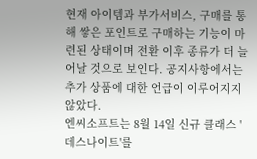현재 아이템과 부가서비스, 구매를 통해 쌓은 포인트로 구매하는 기능이 마련된 상태이며 전환 이후 종류가 더 늘어날 것으로 보인다. 공지사항에서는 추가 상품에 대한 언급이 이루어지지 않았다.
엔씨소프트는 8월 14일 신규 클래스 '데스나이트'를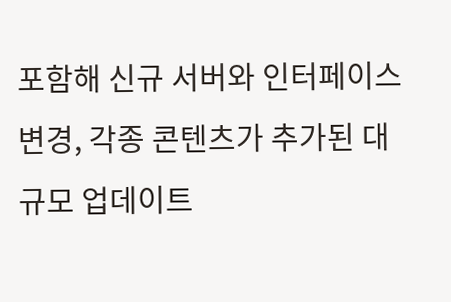포함해 신규 서버와 인터페이스 변경, 각종 콘텐츠가 추가된 대규모 업데이트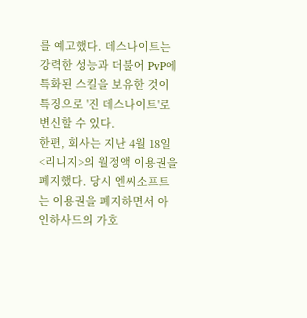를 예고했다. 데스나이트는 강력한 성능과 더불어 PvP에 특화된 스킬을 보유한 것이 특징으로 '진 데스나이트'로 변신할 수 있다.
한편, 회사는 지난 4월 18일 <리니지>의 월정액 이용권을 폐지했다. 당시 엔씨소프트는 이용권을 폐지하면서 아인하사드의 가호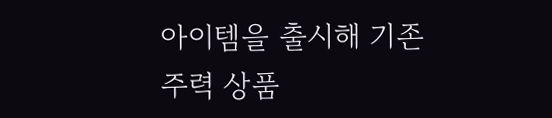아이템을 출시해 기존 주력 상품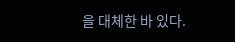을 대체한 바 있다.